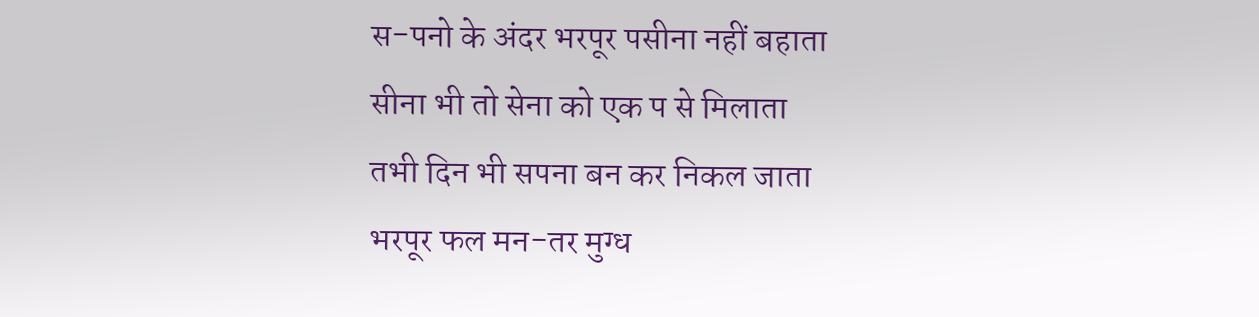स-पनो के अंदर भरपूर पसीना नहीं बहाता
सीना भी तो सेना को एक प से मिलाता
तभी दिन भी सपना बन कर निकल जाता
भरपूर फल मन-तर मुग्ध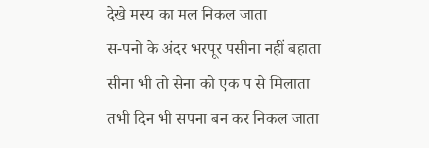देखे मस्य का मल निकल जाता
स-पनो के अंदर भरपूर पसीना नहीं बहाता
सीना भी तो सेना को एक प से मिलाता
तभी दिन भी सपना बन कर निकल जाता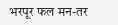भरपूर फल मन-तर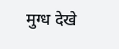मुग्ध देखे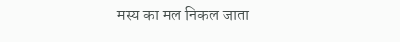मस्य का मल निकल जाता